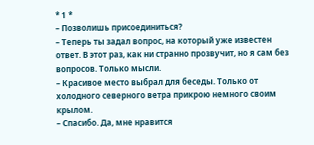* 1 *
– Позволишь присоединиться?
– Теперь ты задал вопрос, на который уже известен ответ. В этот раз, как ни странно прозвучит, но я сам без вопросов. Только мысли.
– Красивое место выбрал для беседы. Только от холодного северного ветра прикрою немного своим крылом.
– Спасибо. Да, мне нравится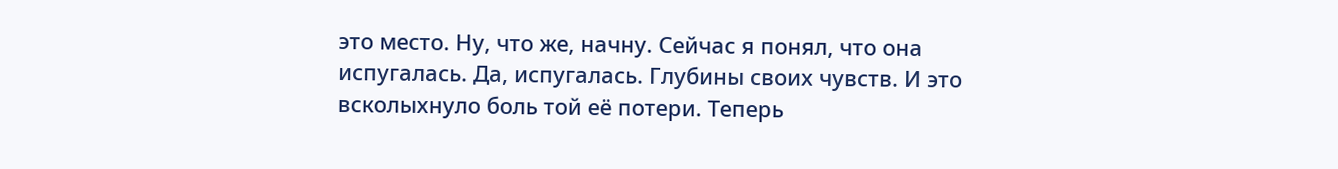это место. Ну, что же, начну. Сейчас я понял, что она испугалась. Да, испугалась. Глубины своих чувств. И это всколыхнуло боль той её потери. Теперь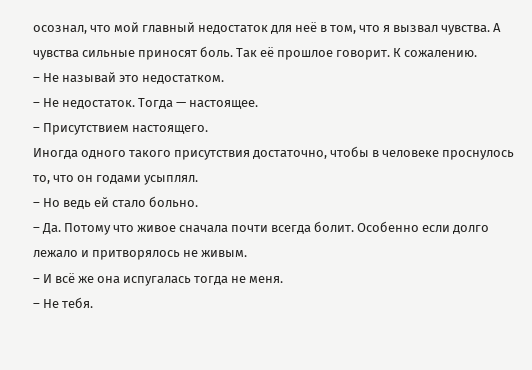осознал, что мой главный недостаток для неё в том, что я вызвал чувства. А чувства сильные приносят боль. Так её прошлое говорит. К сожалению.
– Не называй это недостатком.
– Не недостаток. Тогда — настоящее.
– Присутствием настоящего.
Иногда одного такого присутствия достаточно, чтобы в человеке проснулось то, что он годами усыплял.
– Но ведь ей стало больно.
– Да. Потому что живое сначала почти всегда болит. Особенно если долго лежало и притворялось не живым.
– И всё же она испугалась тогда не меня.
– Не тебя.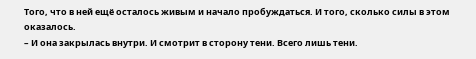Того, что в ней ещё осталось живым и начало пробуждаться. И того, сколько силы в этом оказалось.
– И она закрылась внутри. И смотрит в сторону тени. Всего лишь тени.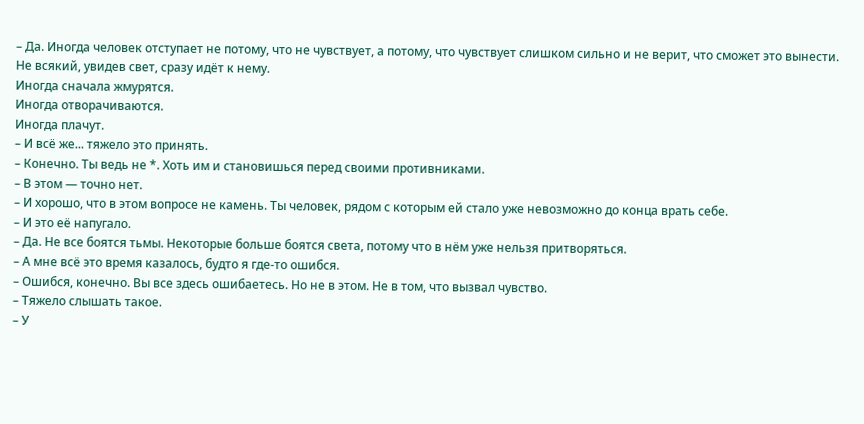– Да. Иногда человек отступает не потому, что не чувствует, а потому, что чувствует слишком сильно и не верит, что сможет это вынести. Не всякий, увидев свет, сразу идёт к нему.
Иногда сначала жмурятся.
Иногда отворачиваются.
Иногда плачут.
– И всё же... тяжело это принять.
– Конечно. Ты ведь не *. Хоть им и становишься перед своими противниками.
– В этом — точно нет.
– И хорошо, что в этом вопросе не камень. Ты человек, рядом с которым ей стало уже невозможно до конца врать себе.
– И это её напугало.
– Да. Не все боятся тьмы. Некоторые больше боятся света, потому что в нём уже нельзя притворяться.
– А мне всё это время казалось, будто я где-то ошибся.
– Ошибся, конечно. Вы все здесь ошибаетесь. Но не в этом. Не в том, что вызвал чувство.
– Тяжело слышать такое.
– У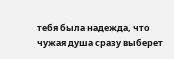тебя была надежда, что чужая душа сразу выберет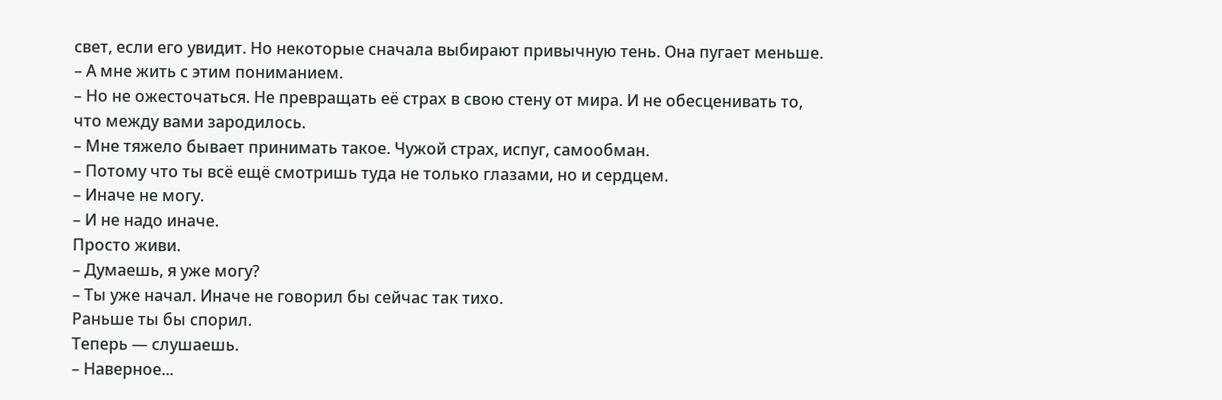свет, если его увидит. Но некоторые сначала выбирают привычную тень. Она пугает меньше.
– А мне жить с этим пониманием.
– Но не ожесточаться. Не превращать её страх в свою стену от мира. И не обесценивать то, что между вами зародилось.
– Мне тяжело бывает принимать такое. Чужой страх, испуг, самообман.
– Потому что ты всё ещё смотришь туда не только глазами, но и сердцем.
– Иначе не могу.
– И не надо иначе.
Просто живи.
– Думаешь, я уже могу?
– Ты уже начал. Иначе не говорил бы сейчас так тихо.
Раньше ты бы спорил.
Теперь — слушаешь.
– Наверное...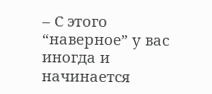– С этого “наверное” у вас иногда и начинается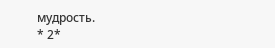мудрость.
* 2*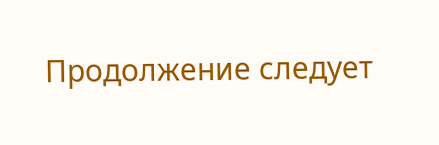Продолжение следует